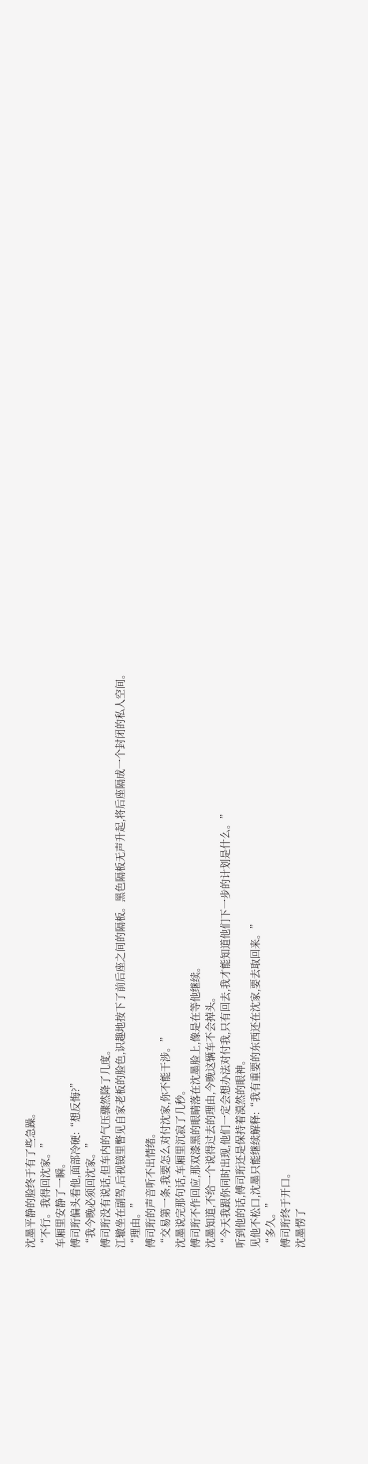沈墨平静的脸终于有了些急躁。
“不行。我得回沈家。”
车厢里安静了一瞬。
傅司珩偏头看他,面部冷硬:“想反悔?”
“我今晚必须回沈家。”
傅司珩没有说话,但车内的气压骤然降了几度。
江辙坐在副驾,后视镜里瞥见自家老板的脸色,识趣地按下了前后座之间的隔板。黑色隔板无声升起,将后座隔成一个封闭的私人空间。
“理由。”
傅司珩的声音听不出情绪。
“交易第一条,我要怎么对付沈家,你不能干涉。”
沈墨说完那句话,车厢里沉寂了几秒。
傅司珩不作回应,那双漆黑的眼睛落在沈墨脸上,像是在等他继续。
沈墨知道,不给一个说得过去的理由,今晚这辆车不会掉头。
“今天我跟你同时出现,他们一定会想办法对付我,只有回去,我才能知道他们下一步的计划是什么。”
听到他的话,傅司珩还是保持着漠然的眼神。
见他不松口,沈墨只能继续解释:“我有重要的东西还在沈家,要去取回来。”
“多久。”
傅司珩终于开口。
沈墨愣了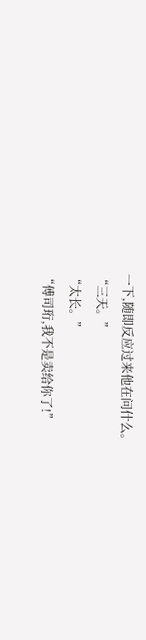一下,随即反应过来他在问什么。
“三天。”
“太长。”
“傅司珩,我不是卖给你了!”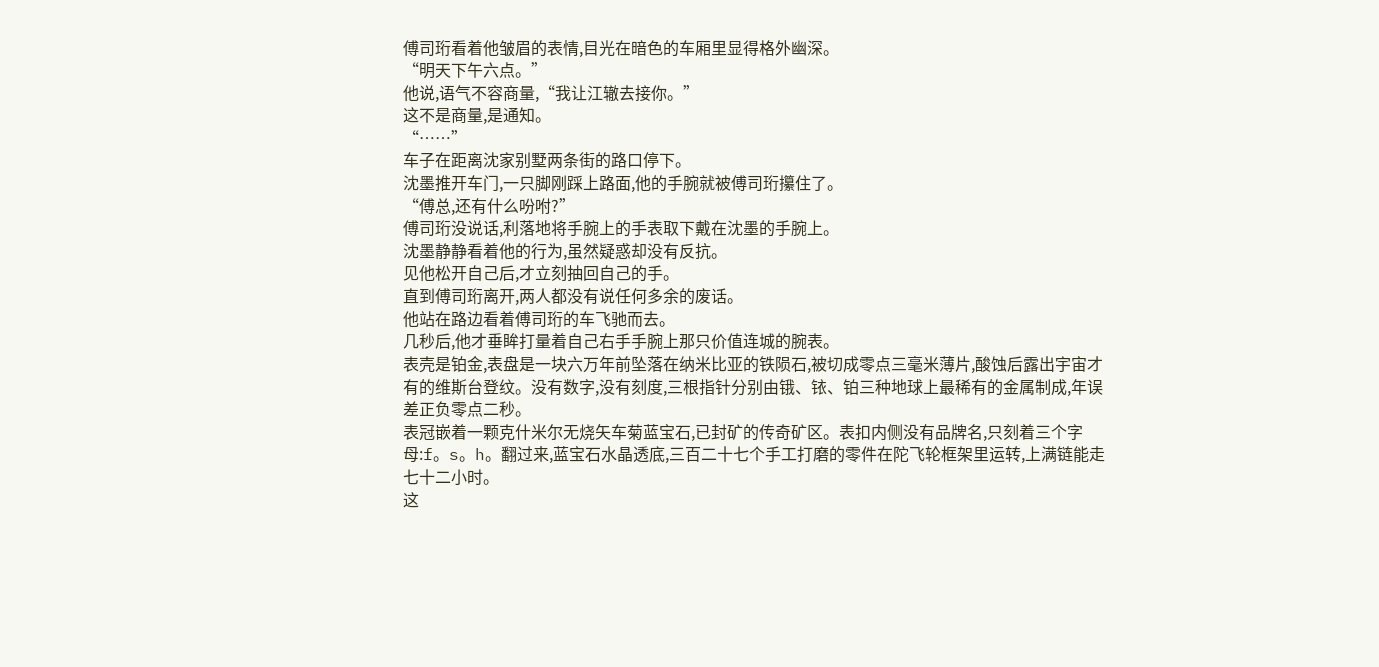傅司珩看着他皱眉的表情,目光在暗色的车厢里显得格外幽深。
“明天下午六点。”
他说,语气不容商量,“我让江辙去接你。”
这不是商量,是通知。
“……”
车子在距离沈家别墅两条街的路口停下。
沈墨推开车门,一只脚刚踩上路面,他的手腕就被傅司珩攥住了。
“傅总,还有什么吩咐?”
傅司珩没说话,利落地将手腕上的手表取下戴在沈墨的手腕上。
沈墨静静看着他的行为,虽然疑惑却没有反抗。
见他松开自己后,才立刻抽回自己的手。
直到傅司珩离开,两人都没有说任何多余的废话。
他站在路边看着傅司珩的车飞驰而去。
几秒后,他才垂眸打量着自己右手手腕上那只价值连城的腕表。
表壳是铂金,表盘是一块六万年前坠落在纳米比亚的铁陨石,被切成零点三毫米薄片,酸蚀后露出宇宙才有的维斯台登纹。没有数字,没有刻度,三根指针分别由锇、铱、铂三种地球上最稀有的金属制成,年误差正负零点二秒。
表冠嵌着一颗克什米尔无烧矢车菊蓝宝石,已封矿的传奇矿区。表扣内侧没有品牌名,只刻着三个字母:f。s。h。翻过来,蓝宝石水晶透底,三百二十七个手工打磨的零件在陀飞轮框架里运转,上满链能走七十二小时。
这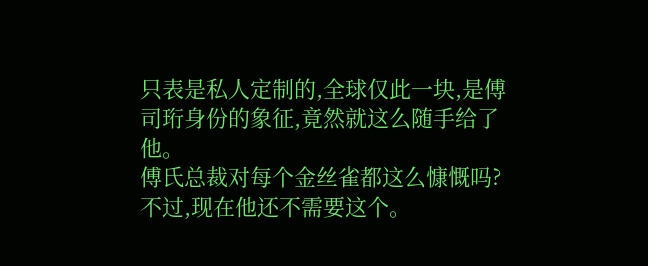只表是私人定制的,全球仅此一块,是傅司珩身份的象征,竟然就这么随手给了他。
傅氏总裁对每个金丝雀都这么慷慨吗?
不过,现在他还不需要这个。